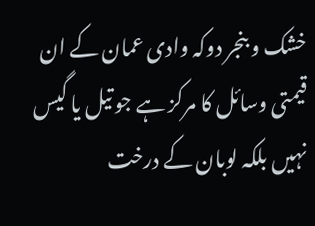خشک و بنجر دوکہ وادی عمان کے ان قیمتی وسائل کا مرکز ہے جو تیل یا گیس نہیں بلکہ لوبان کے درخت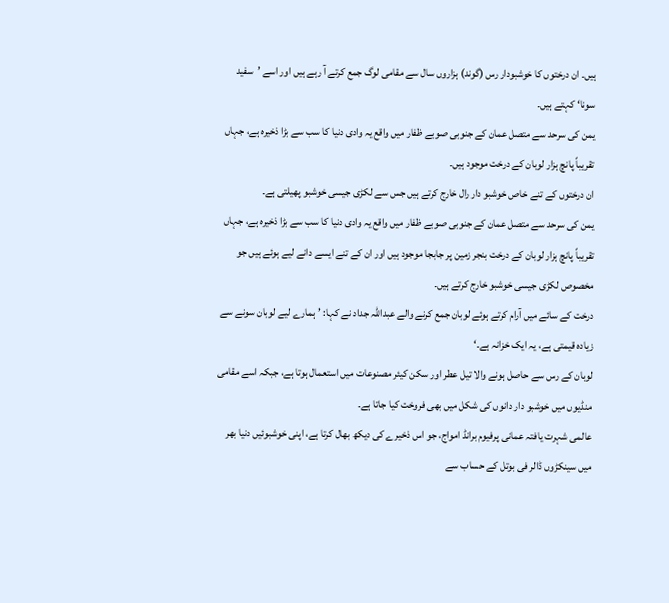ہیں۔ ان درختوں کا خوشبودار رس (گوند) ہزاروں سال سے مقامی لوگ جمع کرتے آ رہے ہیں اور اسے ’سفید سونا‘ کہتے ہیں۔
یمن کی سرحد سے متصل عمان کے جنوبی صوبے ظفار میں واقع یہ وادی دنیا کا سب سے بڑا ذخیرہ ہے، جہاں تقریباً پانچ ہزار لوبان کے درخت موجود ہیں۔
ان درختوں کے تنے خاص خوشبو دار رال خارج کرتے ہیں جس سے لکڑی جیسی خوشبو پھیلتی ہے۔
یمن کی سرحد سے متصل عمان کے جنوبی صوبے ظفار میں واقع یہ وادی دنیا کا سب سے بڑا ذخیرہ ہے، جہاں تقریباً پانچ ہزار لوبان کے درخت بنجر زمین پر جابجا موجود ہیں اور ان کے تنے ایسے دانے لیے ہوئے ہیں جو مخصوص لکڑی جیسی خوشبو خارج کرتے ہیں۔
درخت کے سائے میں آرام کرتے ہوئے لوبان جمع کرنے والے عبداللہ جداد نے کہا: ’ہمارے لیے لوبان سونے سے زیادہ قیمتی ہے، یہ ایک خزانہ ہے۔‘
لوبان کے رس سے حاصل ہونے والا تیل عطر اور سکن کیئر مصنوعات میں استعمال ہوتا ہے، جبکہ اسے مقامی منڈیوں میں خوشبو دار دانوں کی شکل میں بھی فروخت کیا جاتا ہے۔
عالمی شہرت یافتہ عمانی پرفیوم برانڈ امواج، جو اس ذخیرے کی دیکھ بھال کرتا ہے، اپنی خوشبوئیں دنیا بھر میں سینکڑوں ڈالر فی بوتل کے حساب سے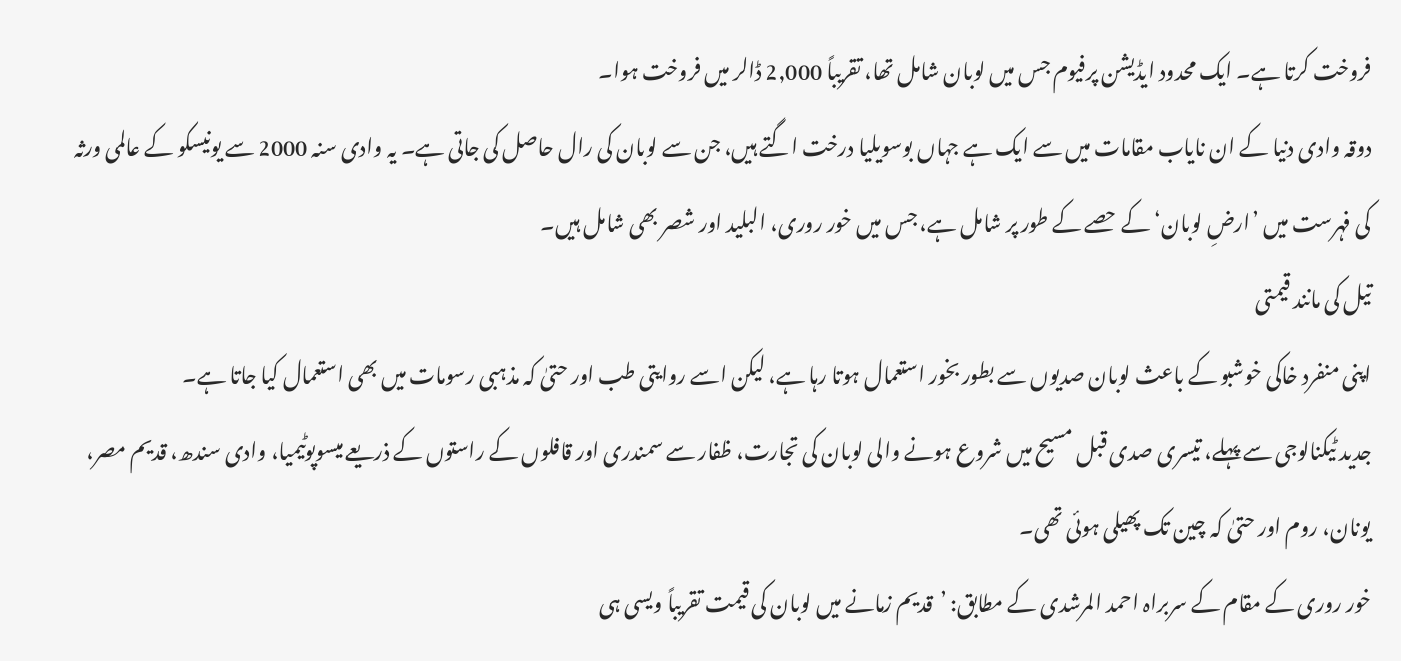فروخت کرتا ہے۔ ایک محدود ایڈیشن پرفیوم جس میں لوبان شامل تھا، تقریباً 2,000 ڈالر میں فروخت ہوا۔
دوقہ وادی دنیا کے ان نایاب مقامات میں سے ایک ہے جہاں بوسویلیا درخت اگتے ہیں، جن سے لوبان کی رال حاصل کی جاتی ہے۔ یہ وادی سنہ 2000 سے یونیسکو کے عالمی ورثہ کی فہرست میں ’ارضِ لوبان‘ کے حصے کے طور پر شامل ہے، جس میں خور روری، البلید اور شصر بھی شامل ہیں۔
تیل کی مانند قیمتی
اپنی منفرد خاکی خوشبو کے باعث لوبان صدیوں سے بطور بخور استعمال ہوتا رہا ہے، لیکن اسے روایتی طب اور حتیٰ کہ مذہبی رسومات میں بھی استعمال کیا جاتا ہے۔
جدید ٹیکنالوجی سے پہلے، تیسری صدی قبل مسیح میں شروع ہونے والی لوبان کی تجارت، ظفار سے سمندری اور قافلوں کے راستوں کے ذریعے میسوپوٹیمیا، وادی سندھ، قدیم مصر، یونان، روم اور حتیٰ کہ چین تک پھیلی ہوئی تھی۔
خور روری کے مقام کے سربراہ احمد المرشدی کے مطابق: ’قدیم زمانے میں لوبان کی قیمت تقریباً ویسی ہی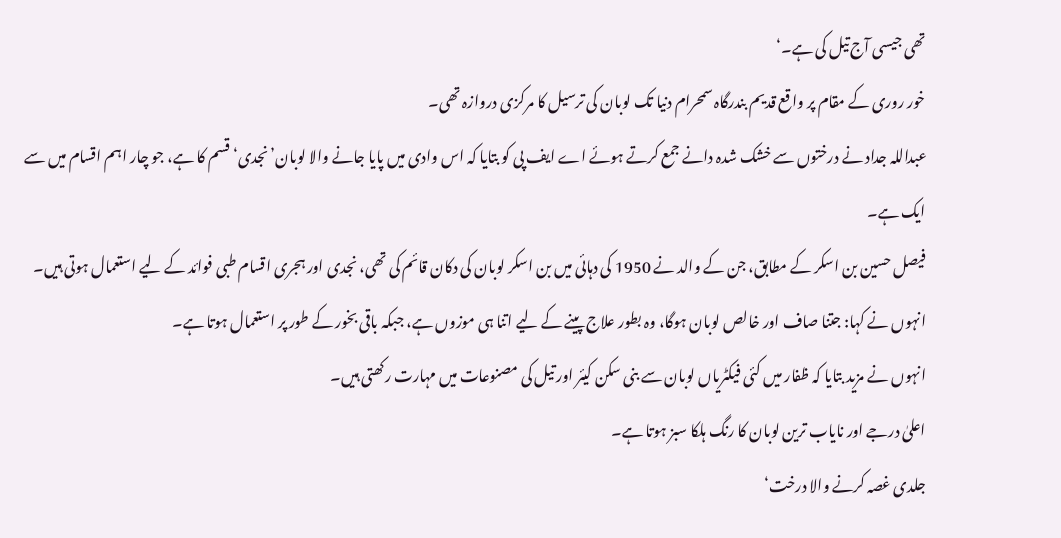تھی جیسی آج تیل کی ہے۔‘
خور روری کے مقام پر واقع قدیم بندرگاہ سمحرام دنیا تک لوبان کی ترسیل کا مرکزی دروازہ تھی۔
عبداللہ جداد نے درختوں سے خشک شدہ دانے جمع کرتے ہوئے اے ایف پی کو بتایا کہ اس وادی میں پایا جانے والا لوبان’نجدی‘ قسم کا ہے، جو چار اہم اقسام میں سے ایک ہے۔
فیصل حسین بن اسکر کے مطابق، جن کے والد نے 1950 کی دہائی میں بن اسکر لوبان کی دکان قائم کی تھی، نجدی اور ہجری اقسام طبی فوائد کے لیے استعمال ہوتی ہیں۔
انہوں نے کہا: جتنا صاف اور خالص لوبان ہوگا، وہ بطور علاج پینے کے لیے اتنا ہی موزوں ہے، جبکہ باقی بخور کے طور پر استعمال ہوتا ہے۔
انہوں نے مزید بتایا کہ ظفار میں کئی فیکٹریاں لوبان سے بنی سکن کیئر اور تیل کی مصنوعات میں مہارت رکھتی ہیں۔
اعلیٰ درجے اور نایاب ترین لوبان کا رنگ ہلکا سبز ہوتا ہے۔
جلدی غصہ کرنے والا درخت‘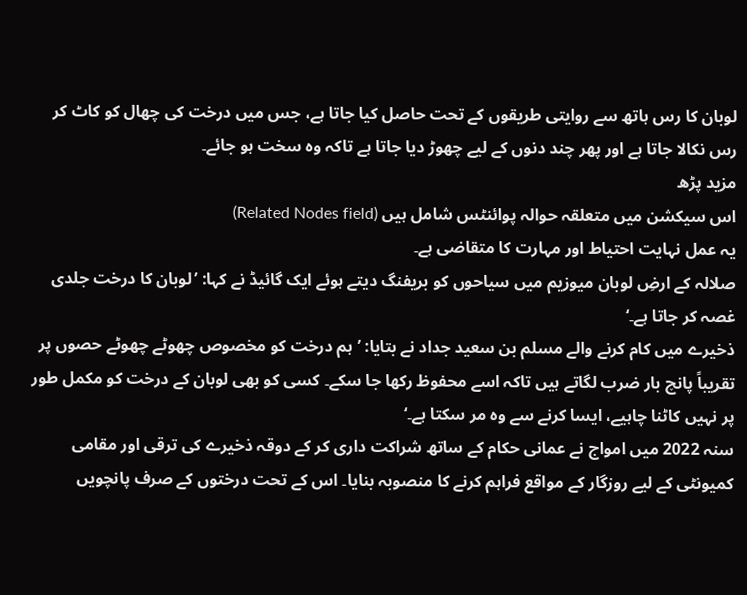لوبان کا رس ہاتھ سے روایتی طریقوں کے تحت حاصل کیا جاتا ہے، جس میں درخت کی چھال کو کاٹ کر رس نکالا جاتا ہے اور پھر چند دنوں کے لیے چھوڑ دیا جاتا ہے تاکہ وہ سخت ہو جائے۔
مزید پڑھ
اس سیکشن میں متعلقہ حوالہ پوائنٹس شامل ہیں (Related Nodes field)
یہ عمل نہایت احتیاط اور مہارت کا متقاضی ہے۔
صلالہ کے ارضِ لوبان میوزیم میں سیاحوں کو بریفنگ دیتے ہوئے ایک گائیڈ نے کہا: ’لوبان کا درخت جلدی غصہ کر جاتا ہے۔‘
ذخیرے میں کام کرنے والے مسلم بن سعید جداد نے بتایا: ’ہم درخت کو مخصوص چھوٹے چھوٹے حصوں پر تقریباً پانچ بار ضرب لگاتے ہیں تاکہ اسے محفوظ رکھا جا سکے۔ کسی کو بھی لوبان کے درخت کو مکمل طور پر نہیں کاٹنا چاہیے، ایسا کرنے سے وہ مر سکتا ہے۔‘
سنہ 2022 میں امواج نے عمانی حکام کے ساتھ شراکت داری کر کے دوقہ ذخیرے کی ترقی اور مقامی کمیونٹی کے لیے روزگار کے مواقع فراہم کرنے کا منصوبہ بنایا۔ اس کے تحت درختوں کے صرف پانچویں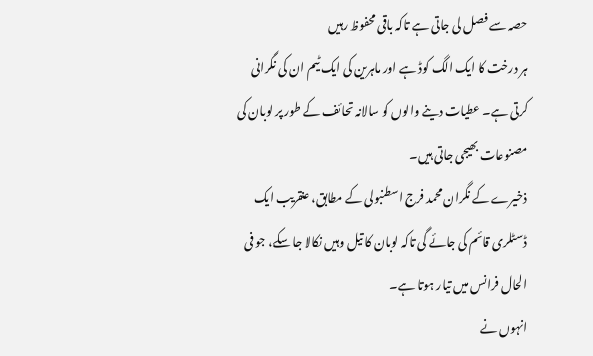حصہ سے فصل لی جاتی ہے تاکہ باقی محفوظ رہیں
ہر درخت کا ایک الگ کوڈ ہے اور ماہرین کی ایک ٹیم ان کی نگرانی کرتی ہے۔ عطیات دینے والوں کو سالانہ تحائف کے طور پر لوبان کی مصنوعات بھیجی جاتی ہیں۔
ذخیرے کے نگران محمد فرج اسطنبولی کے مطابق، عنقریب ایک ڈسٹلری قائم کی جائے گی تاکہ لوبان کا تیل وہیں نکالا جا سکے، جو فی الحال فرانس میں تیار ہوتا ہے۔
انہوں نے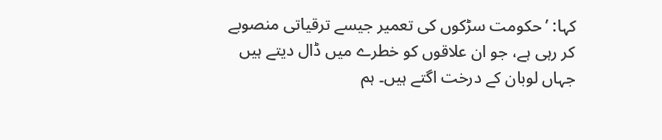کہا: ’حکومت سڑکوں کی تعمیر جیسے ترقیاتی منصوبے کر رہی ہے، جو ان علاقوں کو خطرے میں ڈال دیتے ہیں جہاں لوبان کے درخت اگتے ہیں۔ ہم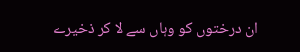ان درختوں کو وہاں سے لا کر ذخیرے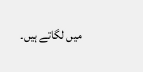میں لگاتے ہیں۔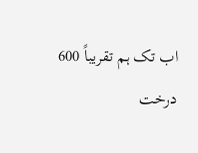اب تک ہم تقریباً 600 درخت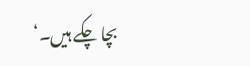بچا چکے ہیں۔‘